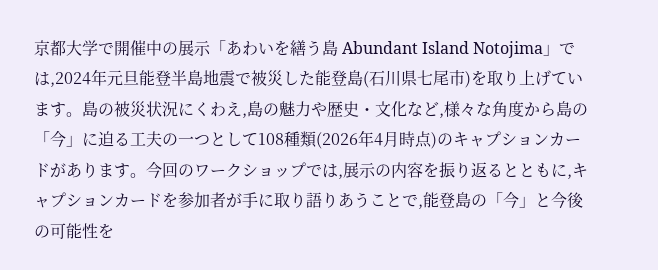京都大学で開催中の展示「あわいを繕う島 Abundant Island Notojima」では,2024年元旦能登半島地震で被災した能登島(石川県七尾市)を取り上げています。島の被災状況にくわえ,島の魅力や歴史・文化など,様々な角度から島の「今」に迫る工夫の一つとして108種類(2026年4月時点)のキャプションカードがあります。今回のワークショップでは,展示の内容を振り返るとともに,キャプションカードを参加者が手に取り語りあうことで,能登島の「今」と今後の可能性を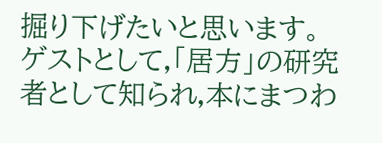掘り下げたいと思います。
ゲストとして,「居方」の研究者として知られ,本にまつわ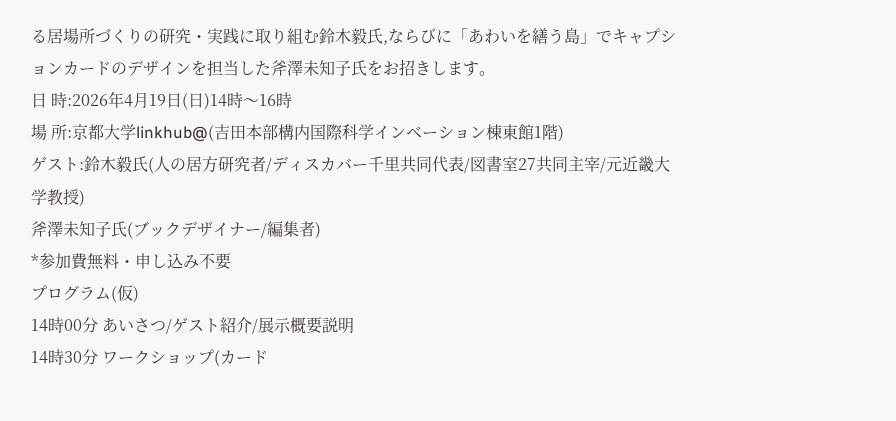る居場所づくりの研究・実践に取り組む鈴木毅氏,ならびに「あわいを繕う島」でキャプションカードのデザインを担当した斧澤未知子氏をお招きします。
日 時:2026年4月19日(日)14時〜16時
場 所:京都大学linkhub@(吉田本部構内国際科学インベーション棟東館1階)
ゲスト:鈴木毅氏(人の居方研究者/ディスカバー千里共同代表/図書室27共同主宰/元近畿大学教授)
斧澤未知子氏(ブックデザイナー/編集者)
*参加費無料・申し込み不要
プログラム(仮)
14時00分 あいさつ/ゲスト紹介/展示概要説明
14時30分 ワークショップ(カード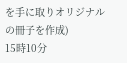を手に取りオリジナルの冊子を作成)
15時10分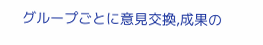グループごとに意見交換,成果の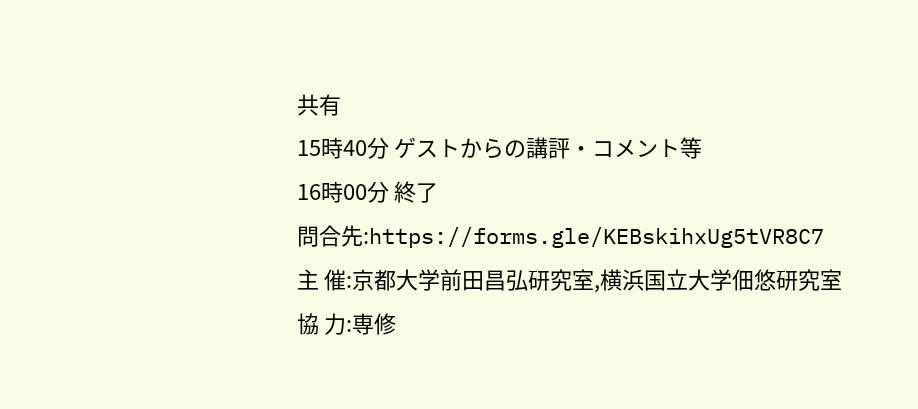共有
15時40分 ゲストからの講評・コメント等
16時00分 終了
問合先:https://forms.gle/KEBskihxUg5tVR8C7
主 催:京都大学前田昌弘研究室,横浜国立大学佃悠研究室
協 力:専修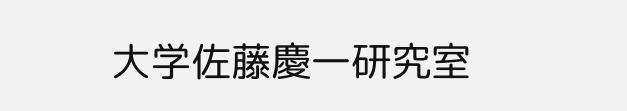大学佐藤慶一研究室